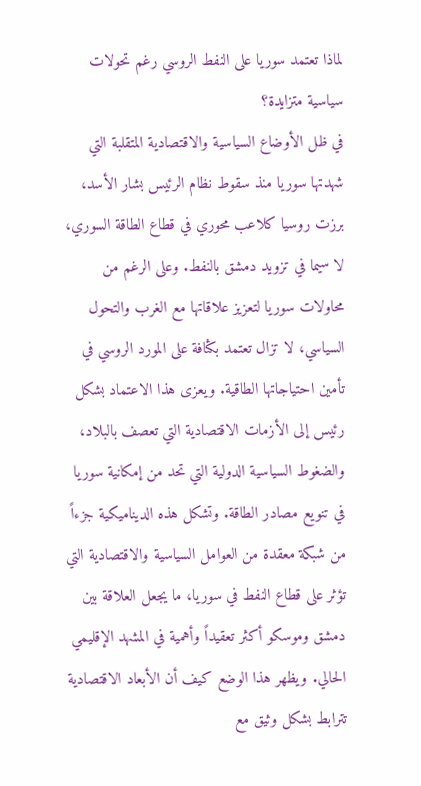لماذا تعتمد سوريا على النفط الروسي رغم تحولات سياسية متزايدة؟
في ظل الأوضاع السياسية والاقتصادية المتقلبة التي شهدتها سوريا منذ سقوط نظام الرئيس بشار الأسد، برزت روسيا كلاعب محوري في قطاع الطاقة السوري، لا سيما في تزويد دمشق بالنفط. وعلى الرغم من محاولات سوريا لتعزيز علاقاتها مع الغرب والتحول السياسي، لا تزال تعتمد بكثافة على المورد الروسي في تأمين احتياجاتها الطاقية. ويعزى هذا الاعتماد بشكل رئيس إلى الأزمات الاقتصادية التي تعصف بالبلاد، والضغوط السياسية الدولية التي تحد من إمكانية سوريا في تنويع مصادر الطاقة. وتشكل هذه الديناميكية جزءاً من شبكة معقدة من العوامل السياسية والاقتصادية التي تؤثر على قطاع النفط في سوريا، ما يجعل العلاقة بين دمشق وموسكو أكثر تعقيداً وأهمية في المشهد الإقليمي الحالي. ويظهر هذا الوضع كيف أن الأبعاد الاقتصادية تترابط بشكل وثيق مع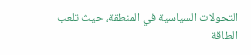التحولات السياسية في المنطقة، حيث تلعب الطاقة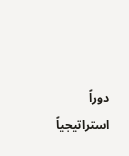دوراً استراتيجياً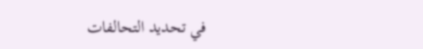في تحديد التحالفات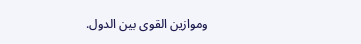وموازين القوى بين الدول.